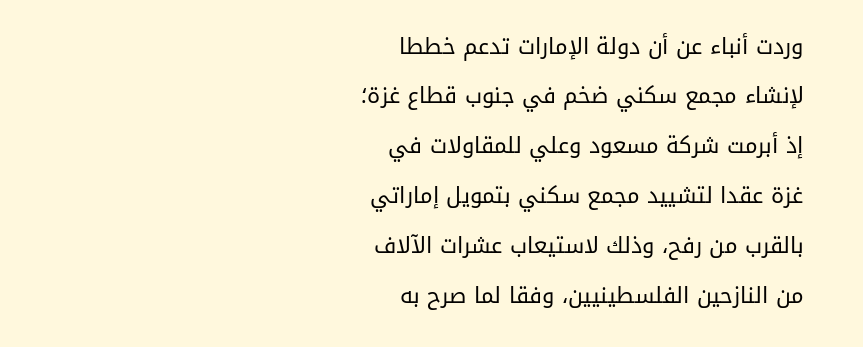وردت أنباء عن أن دولة الإمارات تدعم خططا لإنشاء مجمع سكني ضخم في جنوب قطاع غزة؛ إذ أبرمت شركة مسعود وعلي للمقاولات في غزة عقدا لتشييد مجمع سكني بتمويل إماراتي بالقرب من رفح، وذلك لاستيعاب عشرات الآلاف من النازحين الفلسطينيين، وفقا لما صرح به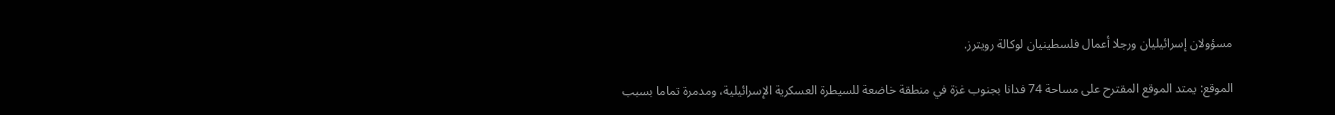مسؤولان إسرائيليان ورجلا أعمال فلسطينيان لوكالة رويترز.

الموقع: يمتد الموقع المقترح على مساحة 74 فدانا بجنوب غزة في منطقة خاضعة للسيطرة العسكرية الإسرائيلية، ومدمرة تماما بسبب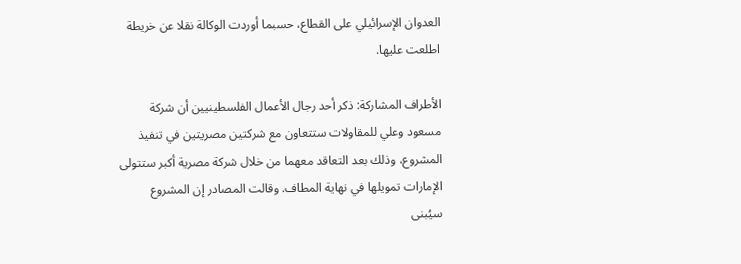العدوان الإسرائيلي على القطاع، حسبما أوردت الوكالة نقلا عن خريطة اطلعت عليها.

الأطراف المشاركة: ذكر أحد رجال الأعمال الفلسطينيين أن شركة مسعود وعلي للمقاولات ستتعاون مع شركتين مصريتين في تنفيذ المشروع، وذلك بعد التعاقد معهما من خلال شركة مصرية أكبر ستتولى الإمارات تمويلها في نهاية المطاف. وقالت المصادر إن المشروع سيُبنى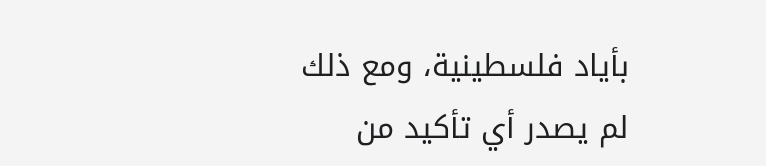بأياد فلسطينية، ومع ذلك لم يصدر أي تأكيد من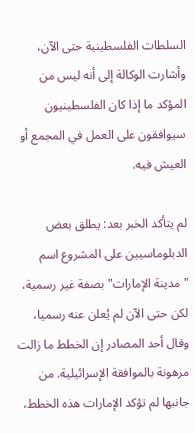السلطات الفلسطينية حتى الآن، وأشارت الوكالة إلى أنه ليس من المؤكد ما إذا كان الفلسطينيون سيوافقون على العمل في المجمع أو العيش فيه.

لم يتأكد الخبر بعد: يطلق بعض الدبلوماسيين على المشروع اسم "مدينة الإمارات" بصفة غير رسمية، لكن حتى الآن لم يُعلن عنه رسميا، وقال أحد المصادر إن الخطط ما زالت مرهونة بالموافقة الإسرائيلية. من جانبها لم تؤكد الإمارات هذه الخطط،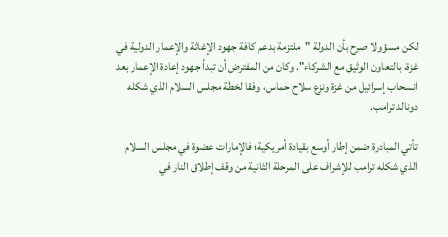لكن مسؤولا صرح بأن الدولة "ملتزمة بدعم كافة جهود الإغاثة والإعمار الدولية في غزة، بالتعاون الوثيق مع الشركاء". وكان من المفترض أن تبدأ جهود إعادة الإعمار بعد انسحاب إسرائيل من غزة ونزع سلاح حماس، وفقا لخطة مجلس السلام الذي شكله دونالد ترامب.

تأتي المبادرة ضمن إطار أوسع بقيادة أمريكية؛ فالإمارات عضوة في مجلس السلام الذي شكله ترامب للإشراف على المرحلة الثانية من وقف إطلاق النار في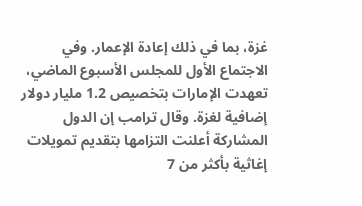غزة، بما في ذلك إعادة الإعمار. وفي الاجتماع الأول للمجلس الأسبوع الماضي، تعهدت الإمارات بتخصيص 1.2 مليار دولار إضافية لغزة. وقال ترامب إن الدول المشاركة أعلنت التزامها بتقديم تمويلات إغاثية بأكثر من 7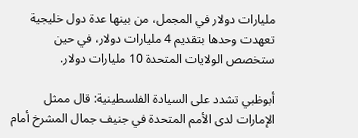مليارات دولار في المجمل، من بينها عدة دول خليجية تعهدت وحدها بتقديم 4 مليارات دولار، في حين ستخصص الولايات المتحدة 10 مليارات دولار.

أبوظبي تشدد على السيادة الفلسطينية: قال ممثل الإمارات لدى الأمم المتحدة في جنيف جمال المشرخ أمام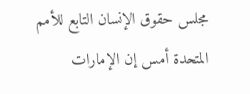مجلس حقوق الإنسان التابع للأمم المتحدة أمس إن الإمارات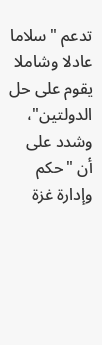تدعم "سلاما عادلا وشاملا يقوم على حل الدولتين"، وشدد على أن "حكم وإدارة غزة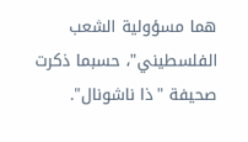هما مسؤولية الشعب الفلسطيني"، حسبما ذكرت صحيفة "ذا ناشونال".